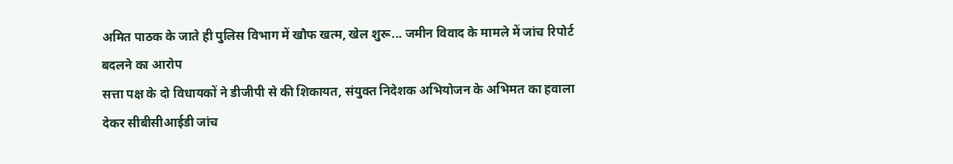अमित पाठक के जाते ही पुलिस विभाग में खौफ खत्म, खेल शुरू... जमीन विवाद के मामले में जांच रिपोर्ट बदलने का आरोप
सत्ता पक्ष के दो विधायकों ने डीजीपी से की शिकायत, संयुक्त निदेशक अभियोजन के अभिमत का हवाला देकर सीबीसीआईडी जांच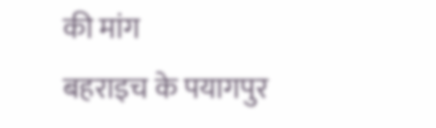की मांग
बहराइच के पयागपुर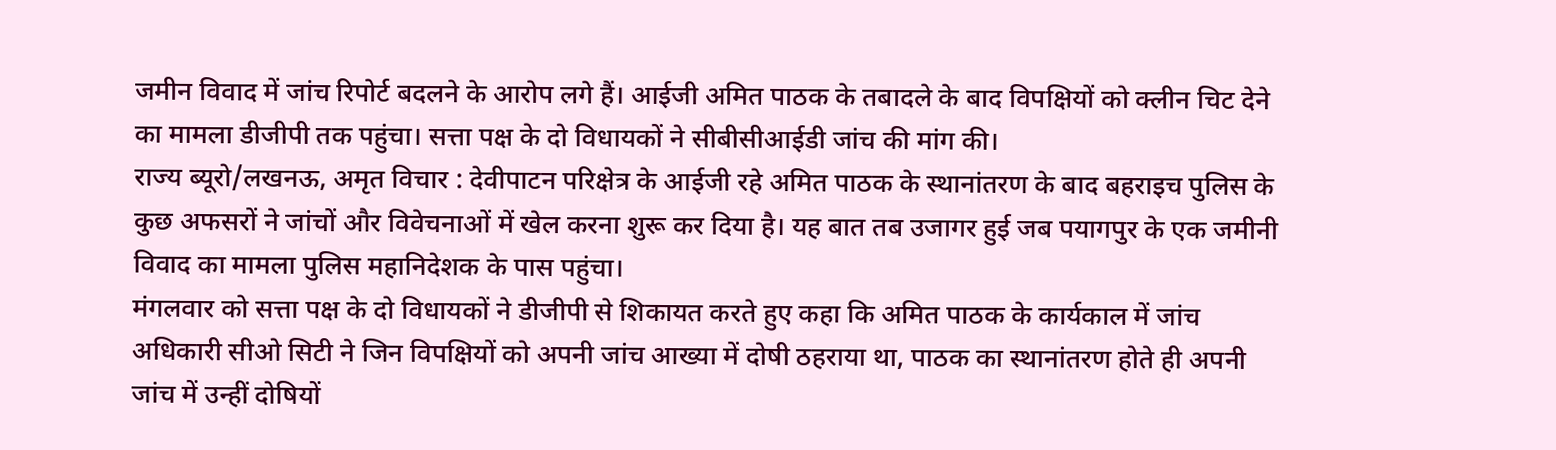जमीन विवाद में जांच रिपोर्ट बदलने के आरोप लगे हैं। आईजी अमित पाठक के तबादले के बाद विपक्षियों को क्लीन चिट देने का मामला डीजीपी तक पहुंचा। सत्ता पक्ष के दो विधायकों ने सीबीसीआईडी जांच की मांग की।
राज्य ब्यूरो/लखनऊ, अमृत विचार : देवीपाटन परिक्षेत्र के आईजी रहे अमित पाठक के स्थानांतरण के बाद बहराइच पुलिस के कुछ अफसरों ने जांचों और विवेचनाओं में खेल करना शुरू कर दिया है। यह बात तब उजागर हुई जब पयागपुर के एक जमीनी विवाद का मामला पुलिस महानिदेशक के पास पहुंचा।
मंगलवार को सत्ता पक्ष के दो विधायकों ने डीजीपी से शिकायत करते हुए कहा कि अमित पाठक के कार्यकाल में जांच अधिकारी सीओ सिटी ने जिन विपक्षियों को अपनी जांच आख्या में दोषी ठहराया था, पाठक का स्थानांतरण होते ही अपनी जांच में उन्हीं दोषियों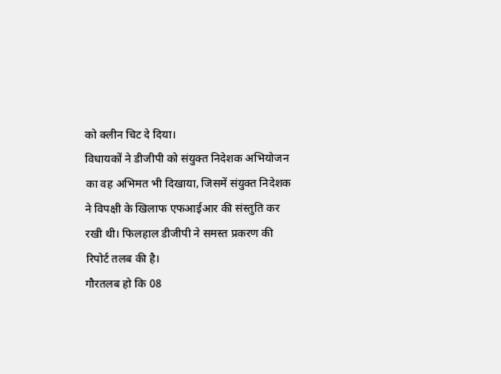को क्लीन चिट दे दिया।
विधायकों ने डीजीपी को संयुक्त निदेशक अभियोजन का वह अभिमत भी दिखाया, जिसमें संयुक्त निदेशक ने विपक्षी के खिलाफ एफआईआर की संस्तुति कर रखी थी। फिलहाल डीजीपी ने समस्त प्रकरण की रिपोर्ट तलब की है।
गौरतलब हो कि 08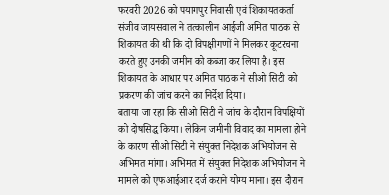फरवरी 2026 को पयागपुर निवासी एवं शिकायतकर्ता संजीव जायसवाल ने तत्कालीन आईजी अमित पाठक से शिकायत की थी कि दो विपक्षीगणों ने मिलकर कूटरचना करते हुए उनकी जमीन को कब्जा कर लिया है। इस शिकायत के आधार पर अमित पाठक ने सीओ सिटी को प्रकरण की जांच करने का निर्देश दिया।
बताया जा रहा कि सीओ सिटी ने जांच के दौरान विपक्षियों को दोषसिद्ध किया। लेकिन जमीनी विवाद का मामला होने के कारण सीओ सिटी ने संयुक्त निदेशक अभियोजन से अभिमत मांगा। अभिमत में संयुक्त निदेशक अभियोजन ने मामले को एफआईआर दर्ज कराने योग्य माना। इस दौरान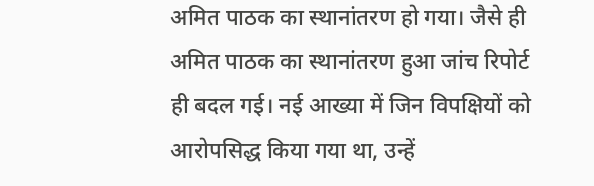अमित पाठक का स्थानांतरण हो गया। जैसे ही अमित पाठक का स्थानांतरण हुआ जांच रिपोर्ट ही बदल गई। नई आख्या में जिन विपक्षियों को आरोपसिद्ध किया गया था, उन्हें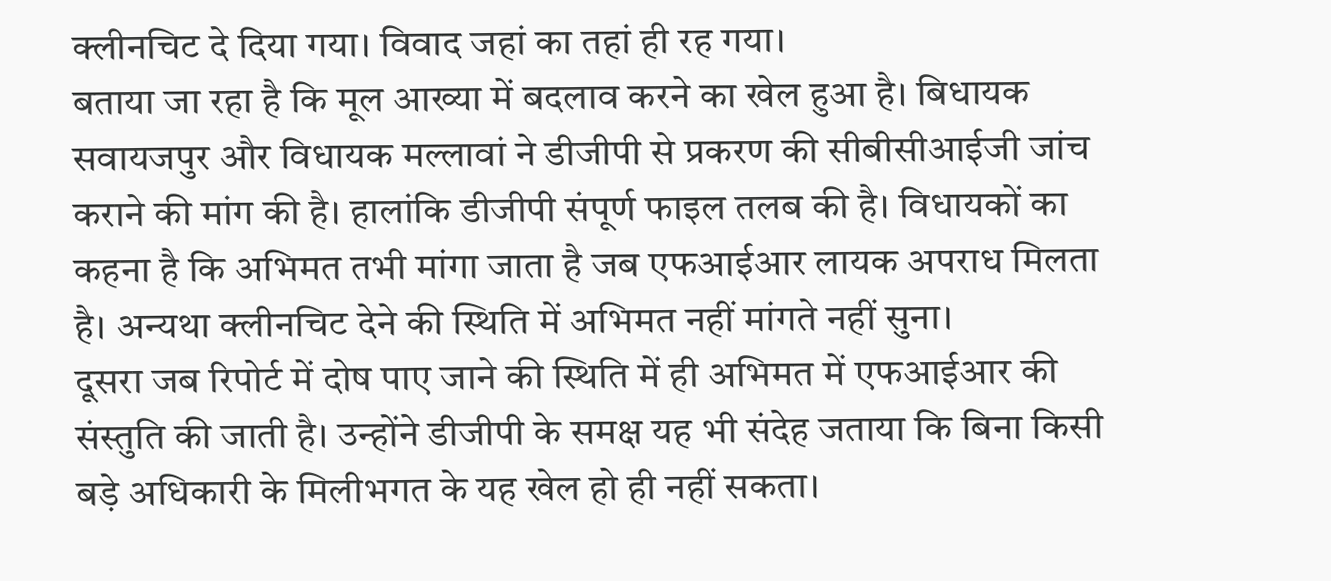क्लीनचिट दे दिया गया। विवाद जहां का तहां ही रह गया।
बताया जा रहा है कि मूल आख्या में बदलाव करने का खेल हुआ है। बिधायक सवायजपुर और विधायक मल्लावां ने डीजीपी से प्रकरण की सीबीसीआईजी जांच कराने की मांग की है। हालांकि डीजीपी संपूर्ण फाइल तलब की है। विधायकों का कहना है कि अभिमत तभी मांगा जाता है जब एफआईआर लायक अपराध मिलता है। अन्यथा क्लीनचिट देने की स्थिति में अभिमत नहीं मांगते नहीं सुना।
दूसरा जब रिपोर्ट में दोष पाए जाने की स्थिति में ही अभिमत में एफआईआर की संस्तुति की जाती है। उन्होंने डीजीपी के समक्ष यह भी संदेह जताया कि बिना किसी बड़े अधिकारी के मिलीभगत के यह खेल हो ही नहीं सकता।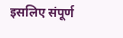इसलिए संपूर्ण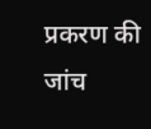प्रकरण की जांच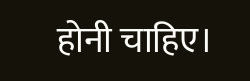होनी चाहिए।